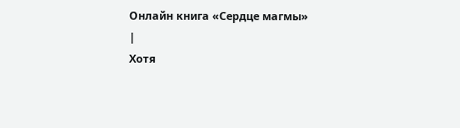Онлайн книга «Сердце магмы»
|
Хотя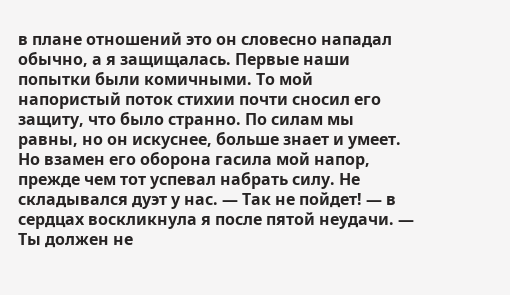в плане отношений это он словесно нападал обычно, а я защищалась. Первые наши попытки были комичными. То мой напористый поток стихии почти сносил его защиту, что было странно. По силам мы равны, но он искуснее, больше знает и умеет. Но взамен его оборона гасила мой напор, прежде чем тот успевал набрать силу. Не складывался дуэт у нас. — Так не пойдет! — в сердцах воскликнула я после пятой неудачи. — Ты должен не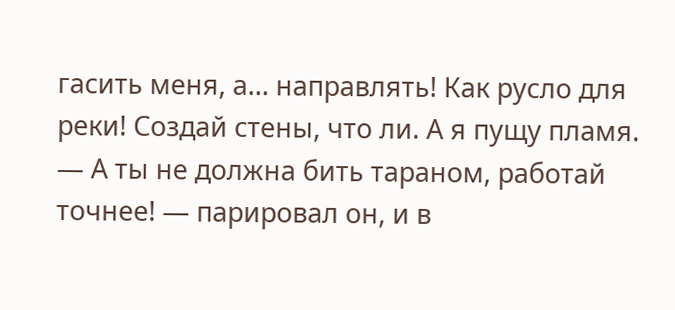гасить меня, а… направлять! Как русло для реки! Создай стены, что ли. А я пущу пламя. — А ты не должна бить тараном, работай точнее! — парировал он, и в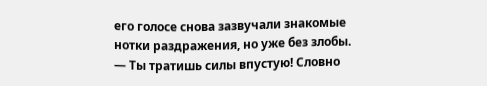его голосе снова зазвучали знакомые нотки раздражения, но уже без злобы. — Ты тратишь силы впустую! Словно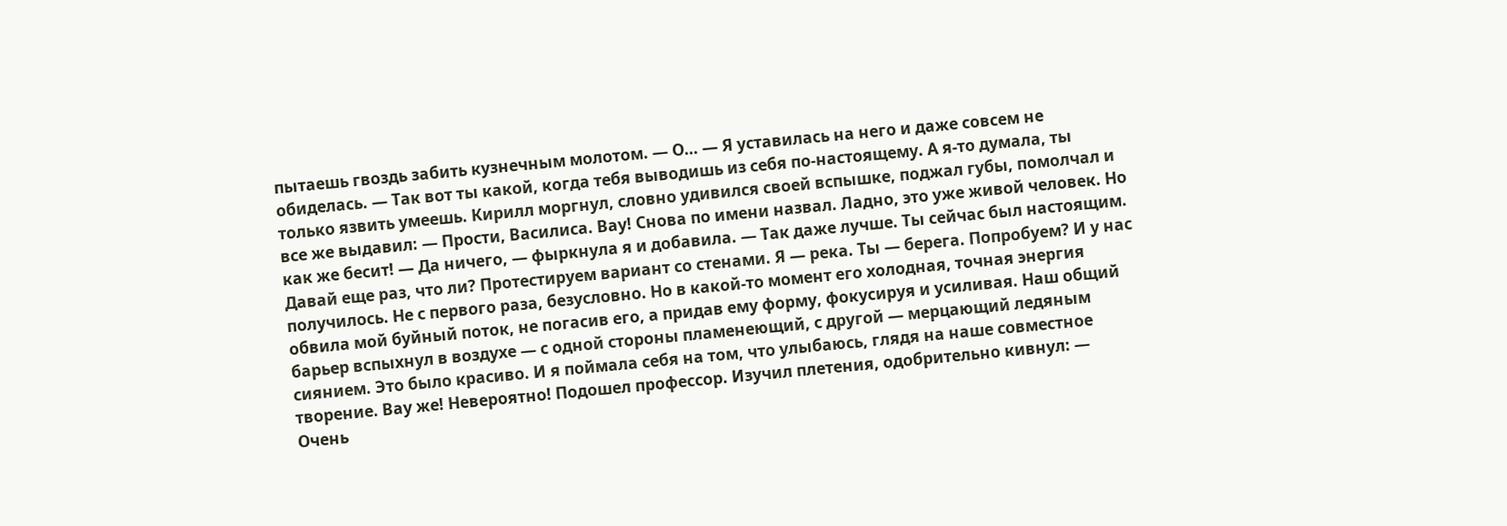пытаешь гвоздь забить кузнечным молотом. — О… — Я уставилась на него и даже совсем не обиделась. — Так вот ты какой, когда тебя выводишь из себя по-настоящему. А я-то думала, ты только язвить умеешь. Кирилл моргнул, словно удивился своей вспышке, поджал губы, помолчал и все же выдавил: — Прости, Василиса. Вау! Снова по имени назвал. Ладно, это уже живой человек. Но как же бесит! — Да ничего, — фыркнула я и добавила. — Так даже лучше. Ты сейчас был настоящим. Давай еще раз, что ли? Протестируем вариант со стенами. Я — река. Ты — берега. Попробуем? И у нас получилось. Не с первого раза, безусловно. Но в какой-то момент его холодная, точная энергия обвила мой буйный поток, не погасив его, а придав ему форму, фокусируя и усиливая. Наш общий барьер вспыхнул в воздухе — с одной стороны пламенеющий, с другой — мерцающий ледяным сиянием. Это было красиво. И я поймала себя на том, что улыбаюсь, глядя на наше совместное творение. Вау же! Невероятно! Подошел профессор. Изучил плетения, одобрительно кивнул: — Очень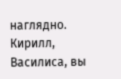наглядно. Кирилл, Василиса, вы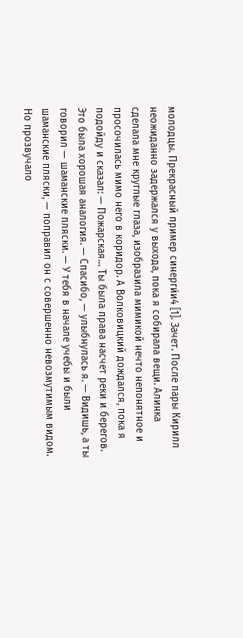молодцы. Прекрасный пример синерги́и4 [1]. Зачет. После пары Кирилл неожиданно задержался у выхода, пока я собирала вещи. Алинка сделала мне круглые глаза, изобразила мимикой нечто непонятное и просочилась мимо него в коридор. А Волковицкий дождался, пока я подойду и сказал: — Пожарская… Ты была права насчет реки и берегов. Это была хорошая аналогия. — Спасибо, — улыбнулась я. — Видишь, а ты говорил — шаманские пляски. — У тебя в начале учебы и были шаманские пляски, — поправил он с совершенно невозмутимым видом. Но прозвучало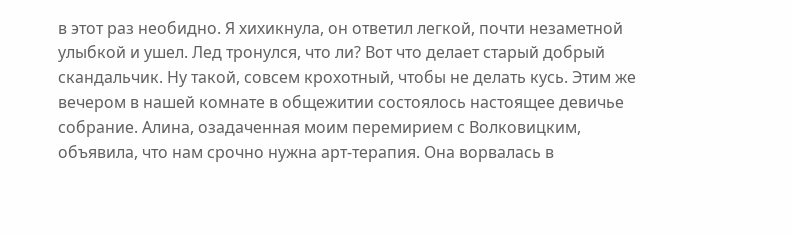в этот раз необидно. Я хихикнула, он ответил легкой, почти незаметной улыбкой и ушел. Лед тронулся, что ли? Вот что делает старый добрый скандальчик. Ну такой, совсем крохотный, чтобы не делать кусь. Этим же вечером в нашей комнате в общежитии состоялось настоящее девичье собрание. Алина, озадаченная моим перемирием с Волковицким, объявила, что нам срочно нужна арт-терапия. Она ворвалась в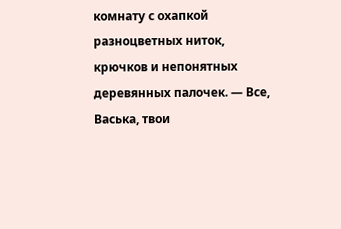комнату с охапкой разноцветных ниток, крючков и непонятных деревянных палочек. — Все, Васька, твои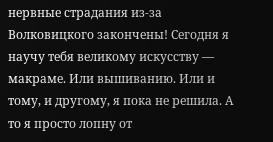нервные страдания из-за Волковицкого закончены! Сегодня я научу тебя великому искусству — макраме. Или вышиванию. Или и тому, и другому, я пока не решила. А то я просто лопну от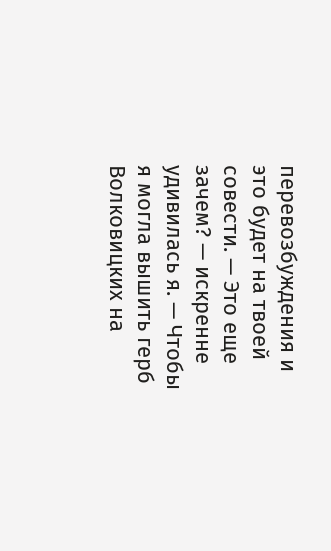перевозбуждения и это будет на твоей совести. — Это еще зачем? — искренне удивилась я. — Чтобы я могла вышить герб Волковицких на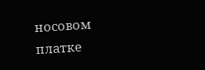носовом платке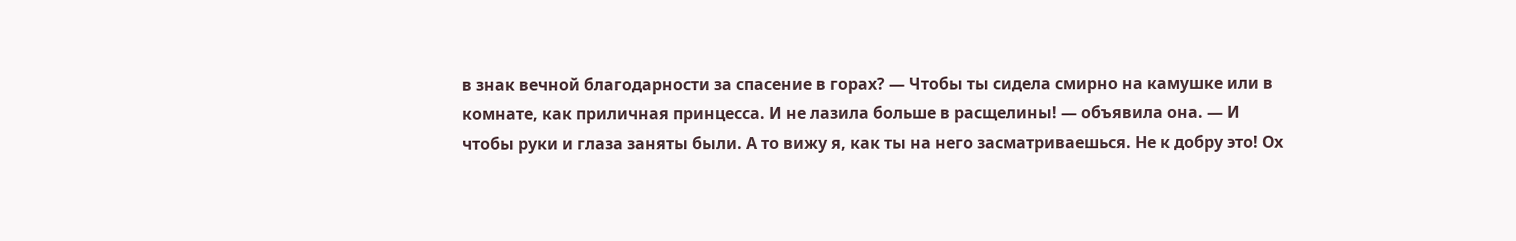в знак вечной благодарности за спасение в горах? — Чтобы ты сидела смирно на камушке или в комнате, как приличная принцесса. И не лазила больше в расщелины! — объявила она. — И чтобы руки и глаза заняты были. А то вижу я, как ты на него засматриваешься. Не к добру это! Ох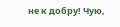не к добру! Чую,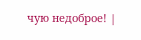чую недоброе! |